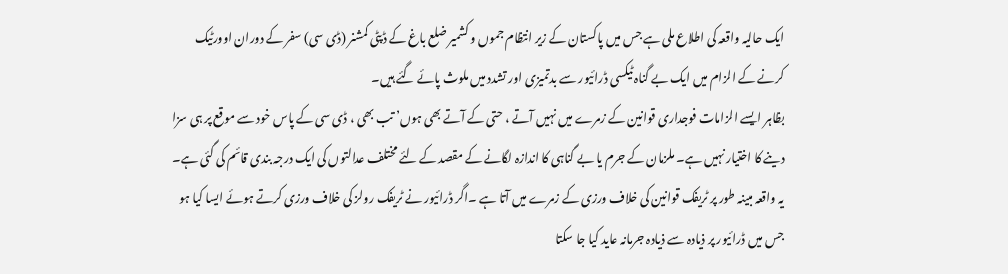ایک حالیہ واقعہ کی اطلاع ملی ہے جس میں پاکستان کے زیر انتظام جموں و کشمیر ضلع باغ کے ڈپٹی کمشنر (ڈی سی) سفر کے دوران اوورٹیک کرنے کے الزام میں ایک بے گناہ ٹیکسی ڈرائیور سے بدتمیزی اور تشدد میں ملوث پائے گئے ہیں۔
بظاہر ایسے الزامات فوجداری قوانین کے زمرے میں نہیں آتے ، حتی کے آتے بھی ہوں’ تب بھی ، ڈی سی کے پاس خود سے موقع پر ہی سزا دینے کا اختیار نہیں ہے۔ ملزمان کے جرم یا بے گناہی کا اندازہ لگانے کے مقصد کے لئے مختلف عدالتوں کی ایک درجہ بندی قائم کی گئی ہے۔
یہ واقعہ مبینہ طور پر ٹریفک قوانین کی خلاف ورزی کے زمرے میں آتا ہے ۔اگر ڈرائیور نے ٹریفک رولز کی خلاف ورزی کرتے ہوئے ایسا کیا ہو جس میں ڈرائیور پر ذیادہ سے ذیادہ جرمانہ عاید کیا جا سکتا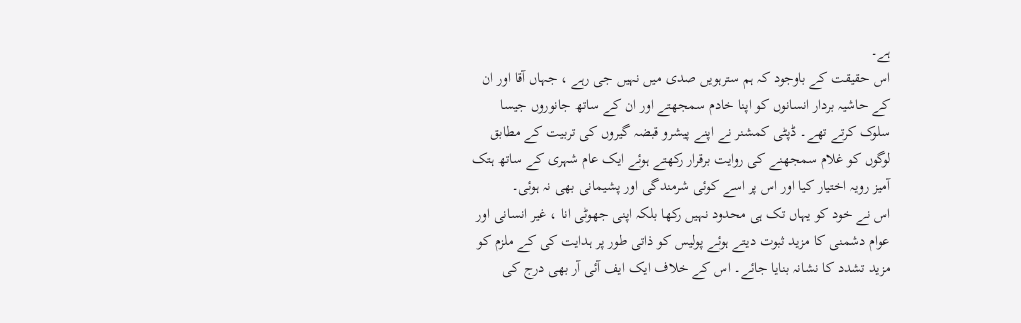ہے۔
اس حقیقت کے باوجود کہ ہم سترہویں صدی میں نہیں جی رہے ، جہاں آقا اور ان کے حاشیہ بردار انسانوں کو اپنا خادم سمجھتے اور ان کے ساتھ جانوروں جیسا سلوک کرتے تھے۔ ڈپٹی کمشنر نے اپنے پیشرو قبضہ گیروں کی تربیت کے مطابق لوگوں کو غلام سمجھنے کی روایت برقرار رکھتے ہوئے ایک عام شہری کے ساتھ ہتک آمیز رویہ اختیار کیا اور اس پر اسے کوئی شرمندگی اور پشیمانی بھی نہ ہوئی۔
اس نے خود کو یہاں تک ہی محدود نہیں رکھا بلکہ اپنی جھوٹی انا ، غیر انسانی اور عوام دشمنی کا مزید ثبوت دیتے ہوئے پولیس کو ذاتی طور پر ہدایت کی کے ملزم کو مزید تشدد کا نشانہ بنایا جائے۔ اس کے خلاف ایک ایف آئی آر بھی درج کی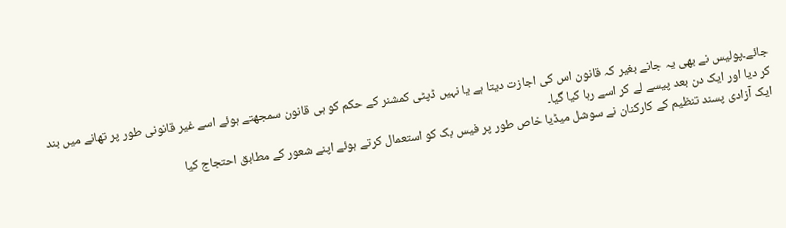جائے۔پولیس نے بھی یہ جانے بغیر کہ قانون اس کی اجازت دیتا ہے یا نہیں ڈپٹی کمشنر کے حکم کو ہی قانون سمجھتے ہوئے اسے غیر قانونی طور پر تھانے میں بند کر دیا اور ایک دن بعد پیسے لے کر اسے رہا کیا گیا۔
ایک آزادی پسند تنظیم کے کارکنان نے سوشل میڈیا خاص طور پر فیس بک کو استعمال کرتے ہوئے اپنے شعور کے مطابق احتجاج کیا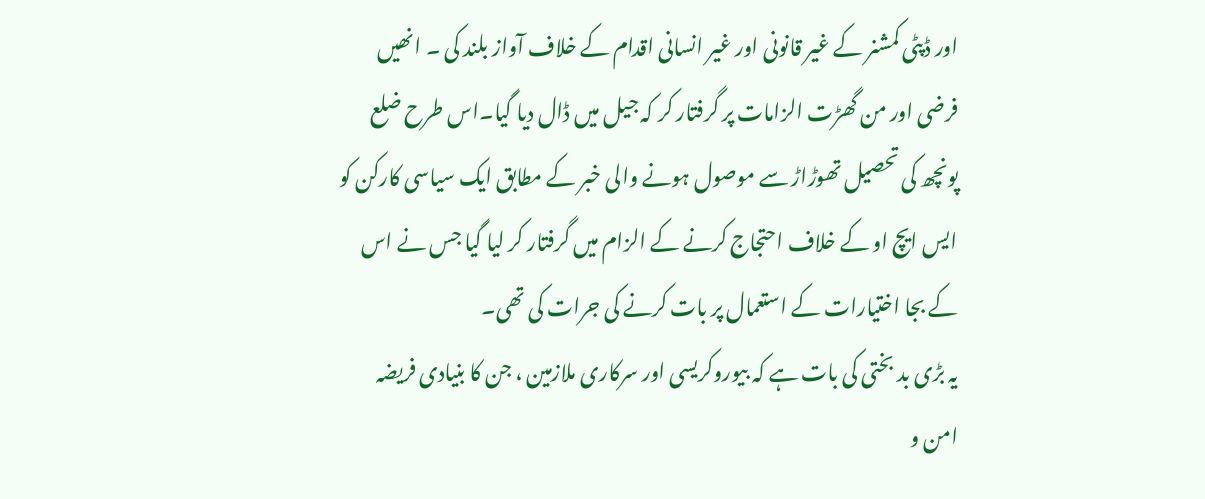اور ڈپٹی کمشنر کے غیر قانونی اور غیر انسانی اقدام کے خلاف آواز بلند کی ۔ انھیں فرضی اور من گھڑت الزامات پر گرفتار کر کہ جیل میں ڈال دیا گیا۔اس طرح ضلع پونچھ کی تحصیل تھوڑاڑ سے موصول ہونے والی خبر کے مطابق ایک سیاسی کارکن کو ایس ایچ او کے خلاف احتجاج کرنے کے الزام میں گرفتار کر لیا گیا جس نے اس کے بجا اختیارات کے استعمال پر بات کرنے کی جرات کی تھی۔
یہ بڑی بد بختی کی بات ہے کہ بیوروکریسی اور سرکاری ملازمین ، جن کا بنیادی فریضہ امن و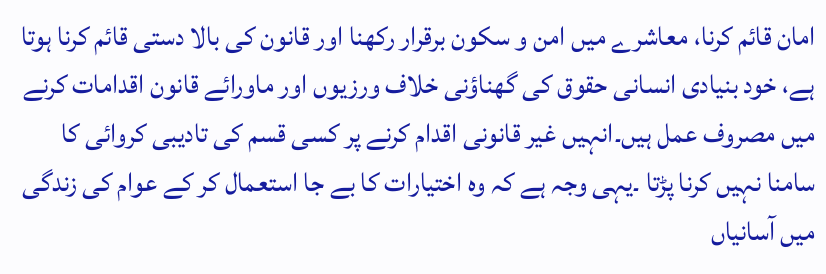امان قائم کرنا، معاشرے میں امن و سکون برقرار رکھنا اور قانون کی بالا دستی قائم کرنا ہوتا ہے، خود بنیادی انسانی حقوق کی گھناؤنی خلاف ورزیوں اور ماورائے قانون اقدامات کرنے میں مصروف عمل ہیں۔انہیں غیر قانونی اقدام کرنے پر کسی قسم کی تادیبی کروائی کا سامنا نہیں کرنا پڑتا ۔یہی وجہ ہے کہ وہ اختیارات کا بے جا استعمال کر کے عوام کی زندگی میں آسانیاں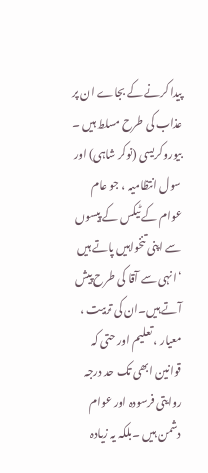پیدا کرنے کے بجاے ان پر عذاب کی طرح مسلط ہیں ۔
بیوروکریسی (نوکر شاہی) اور سول انتظامیہ ، جو عام عوام کے ٹیکس کے پیسوں سے اپنی تنخواہیں پاتے ہیں ‘انہی سے آقا کی طرح پیش آتے ہیں۔ان کی تربیت ، معیار ، تعلیم اور حتی کہ قوانین ابھی تک حد درجہ روایتی فرسودہ اور عوام دشمن ہیں ۔بلکہ یہ زیادہ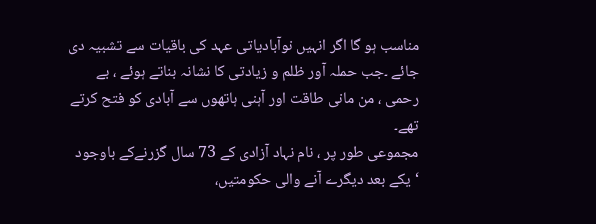مناسب ہو گا اگر انہیں نوآبادیاتی عہد کی باقیات سے تشبیہ دی جائے ۔جب حملہ آور ظلم و زیادتی کا نشانہ بناتے ہوئے ، بے رحمی ، من مانی طاقت اور آہنی ہاتھوں سے آبادی کو فتح کرتے تھے۔
مجموعی طور پر ، نام نہاد آزادی کے 73 سال گزرنےکے باوجود ‘یکے بعد دیگرے آنے والی حکومتیں،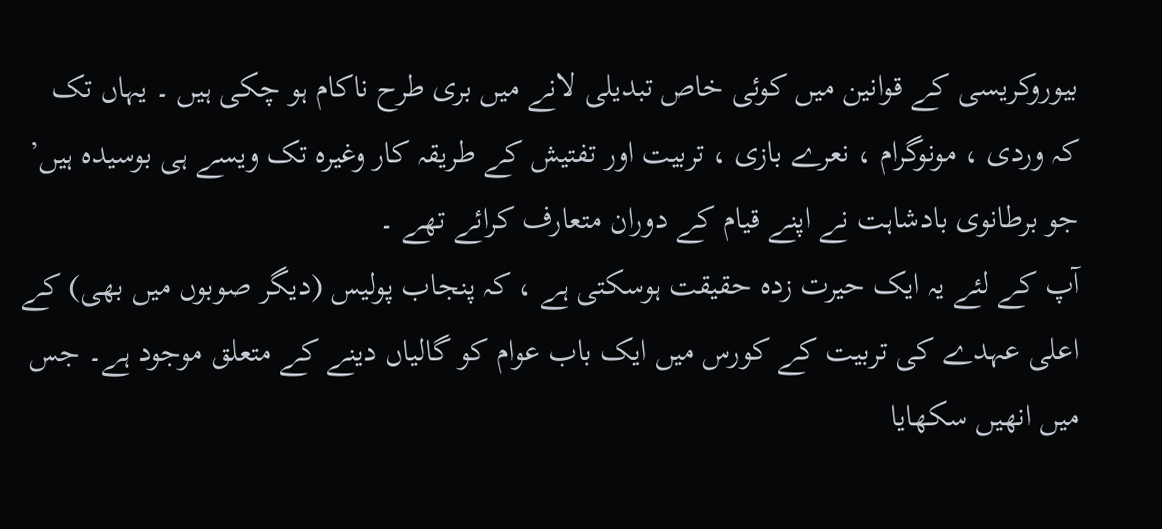بیوروکریسی کے قوانین میں کوئی خاص تبدیلی لانے میں بری طرح ناکام ہو چکی ہیں ۔ یہاں تک کہ وردی ، مونوگرام ، نعرے بازی ، تربیت اور تفتیش کے طریقہ کار وغیرہ تک ویسے ہی بوسیدہ ہیں’ جو برطانوی بادشاہت نے اپنے قیام کے دوران متعارف کرائے تھے ۔
آپ کے لئے یہ ایک حیرت زدہ حقیقت ہوسکتی ہے ، کہ پنجاب پولیس (دیگر صوبوں میں بھی) کے اعلی عہدے کی تربیت کے کورس میں ایک باب عوام کو گالیاں دینے کے متعلق موجود ہے۔ جس میں انھیں سکھایا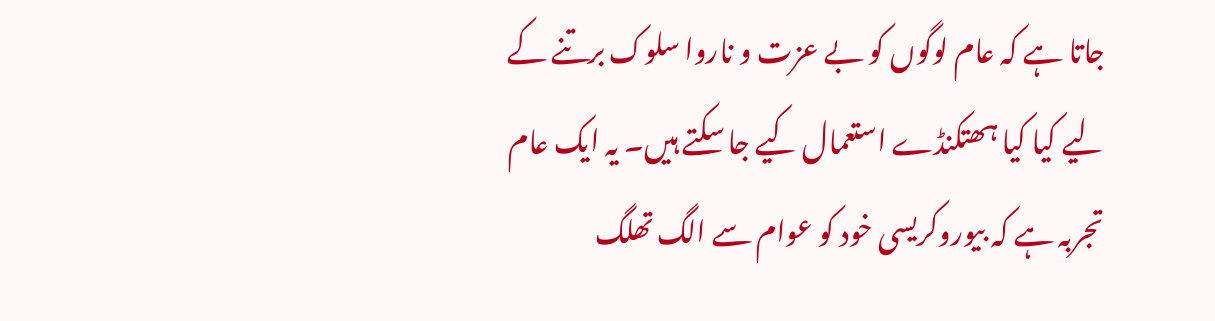جاتا ہے کہ عام لوگوں کو بے عزت و ناروا سلوک برتنے کے لیے کیا کیا ہھتکنڈے استعمال کیے جا سکتے ہیں۔ یہ ایک عام تجربہ ہے کہ بیوروکریسی خود کو عوام سے الگ تھلگ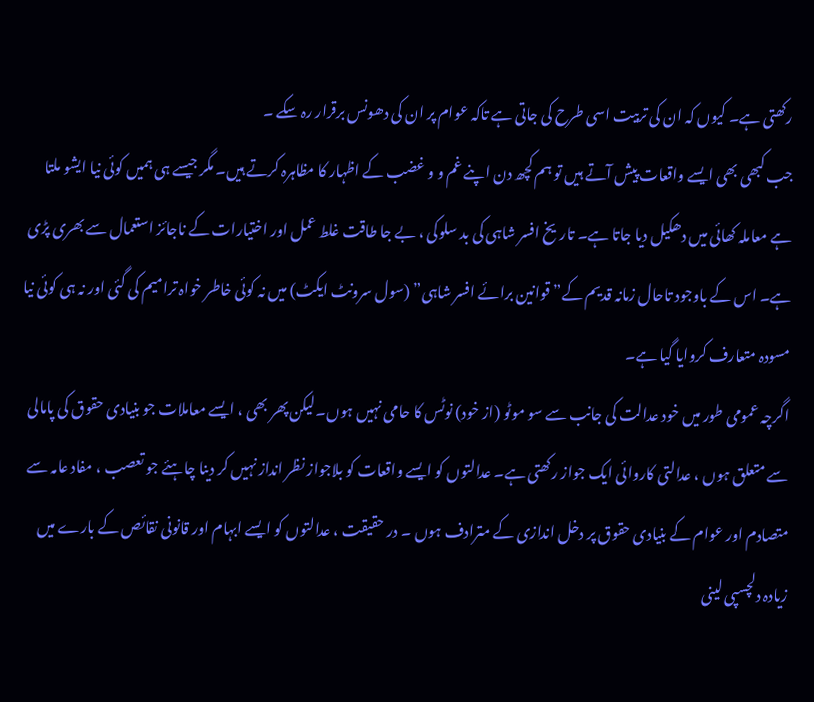رکھتی ہے۔ کیوں کہ ان کی تربیت اسی طرح کی جاتی ہے تاکہ عوام پر ان کی دھونس برقرار رہ سکے ۔
جب کبھی بھی ایسے واقعات پیش آتے ہیں تو ہم کچھ دن اپنے غم و و غضب کے اظہار کا مظاہرہ کرتے ہیں۔ مگر جیسے ہی ہمیں کوئی نیا ایشو ملتا ہے معاملہ کھائی میں دھکیل دیا جاتا ہے۔ تاریخ افسر شاہی کی بد سلوکی ، بے جا طاقت غلط عمل اور اختیارات کے ناجائز استعمال سے بھری پڑی ہے۔ اس کے باوجود تاحال زمانہ قدیم کے” قوانین برائے افسر شاہی” (سول سرونٹ ایکٹ) میں نہ کوئی خاطر خواہ ترامیم کی گئی اور نہ ہی کوئی نیا مسودہ متعارف کروایا گیا ہے۔
اگرچہ عمومی طور میں خود عدالت کی جانب سے سو موٹو (از خود) نوٹس کا حامی نہیں ہوں۔لیکن پھر بھی ، ایسے معاملات جو بنیادی حقوق کی پامالی سے متعلق ہوں ، عدالتی کاروائی ایک جواز رکھتی ہے۔ عدالتوں کو ایسے واقعات کو بلاجواز نظر انداز نہیں کر دینا چاہئے جو تعصب ، مفاد عامہ سے متصادم اور عوام کے بنیادی حقوق پر دخل اندازی کے مترادف ہوں ۔ در حقیقت ، عدالتوں کو ایسے ابہام اور قانونی نقائص کے بارے میں زیادہ دلچسپی لینی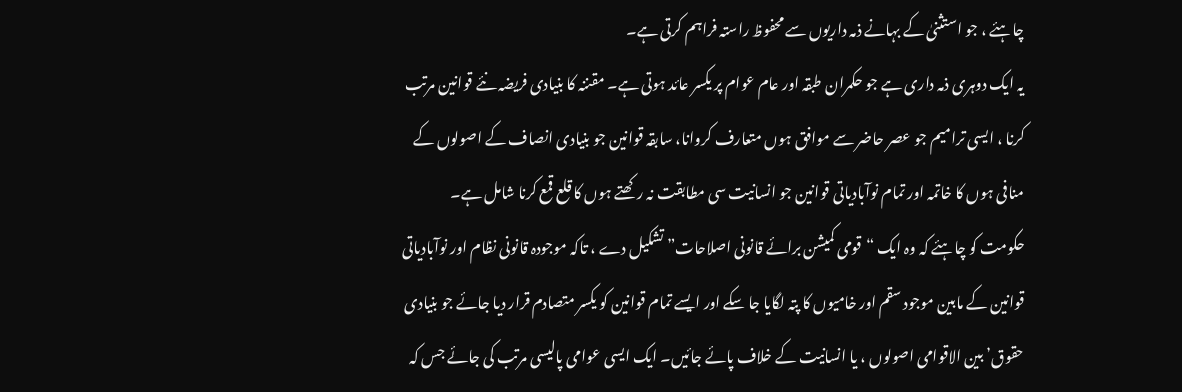چاہئے ، جو استثنیٰ کے بہانے ذمہ داریوں سے محفوظ راستہ فراہم کرتی ہے۔
یہ ایک دوہری ذمہ داری ہے جو حکمران طبقہ اور عام عوام پر یکسر عائد ہوتی ہے۔ مقننہ کا بنیادی فریضہ نئے قوانین مرتب کرنا ، ایسی ترامیم جو عصر حاضر سے موافق ہوں متعارف کروانا، سابقہ قوانین جو بنیادی انصاف کے اصولوں کے منافی ہوں کا خاتمہ اور تمام نوآبادیاتی قوانین جو انسانیت سی مطابقت نہ رکھتے ہوں کا قلع قمع کرنا شامل ہے۔
حکومت کو چاہئے کہ وہ ایک “قومی کمیشن برائے قانونی اصلاحات” تشکیل دے ، تاکہ موجودہ قانونی نظام اور نوآبادیاتی قوانین کے مابین موجود سقم اور خامیوں کا پتہ لگایا جا سکے اور ایسے تمام قوانین کو یکسر متصادم قرار دیا جائے جو بنیادی حقوق’ بین الاقوامی اصولوں ، یا انسانیت کے خلاف پائے جائیں۔ ایک ایسی عوامی پالیسی مرتب کی جائے جس کہ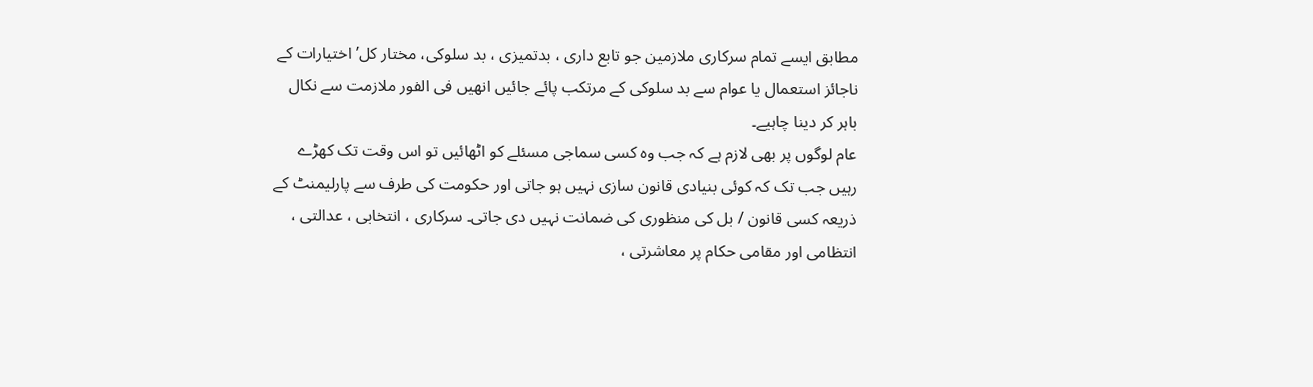مطابق ایسے تمام سرکاری ملازمین جو تابع داری ، بدتمیزی ، بد سلوکی، مختار کل’ اختیارات کے ناجائز استعمال یا عوام سے بد سلوکی کے مرتکب پائے جائیں انھیں فی الفور ملازمت سے نکال باہر کر دینا چاہیے۔
عام لوگوں پر بھی لازم ہے کہ جب وہ کسی سماجی مسئلے کو اٹھائیں تو اس وقت تک کھڑے رہیں جب تک کہ کوئی بنیادی قانون سازی نہیں ہو جاتی اور حکومت کی طرف سے پارلیمنٹ کے ذریعہ کسی قانون / بل کی منظوری کی ضمانت نہیں دی جاتی۔ سرکاری ، انتخابی ، عدالتی ، انتظامی اور مقامی حکام پر معاشرتی ،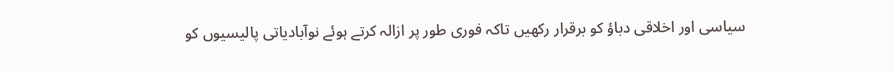سیاسی اور اخلاقی دباؤ کو برقرار رکھیں تاکہ فوری طور پر ازالہ کرتے ہوئے نوآبادیاتی پالیسیوں کو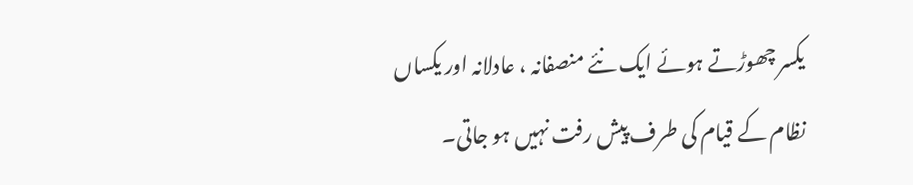یکسر چھوڑتے ہوئے ایک نئے منصفانہ ، عادلانہ اور یکساں نظام کے قیام کی طرف پیش رفت نہیں ہو جاتی۔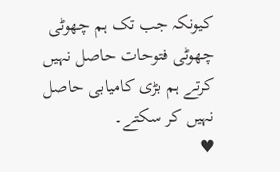کیونکہ جب تک ہم چھوٹی چھوٹی فتوحات حاصل نہیں کرتے ہم بڑی کامیابی حاصل نہیں کر سکتے۔
♥